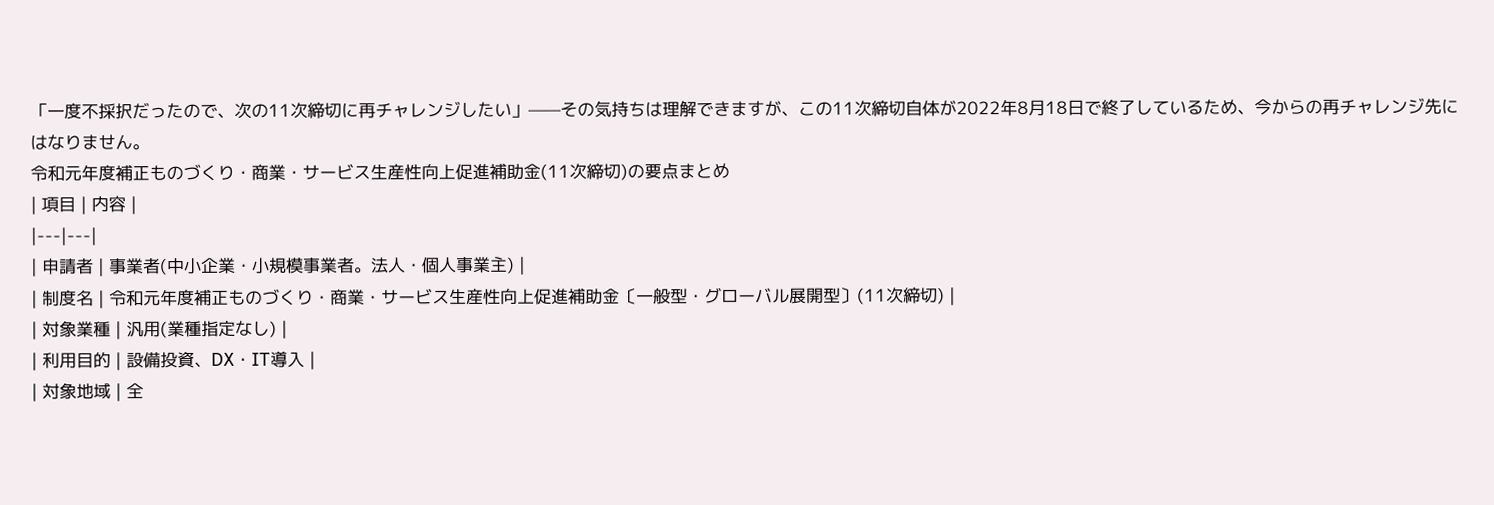「一度不採択だったので、次の11次締切に再チャレンジしたい」——その気持ちは理解できますが、この11次締切自体が2022年8月18日で終了しているため、今からの再チャレンジ先にはなりません。
令和元年度補正ものづくり・商業・サービス生産性向上促進補助金(11次締切)の要点まとめ
| 項目 | 内容 |
|---|---|
| 申請者 | 事業者(中小企業・小規模事業者。法人・個人事業主) |
| 制度名 | 令和元年度補正ものづくり・商業・サービス生産性向上促進補助金〔一般型・グローバル展開型〕(11次締切) |
| 対象業種 | 汎用(業種指定なし) |
| 利用目的 | 設備投資、DX・IT導入 |
| 対象地域 | 全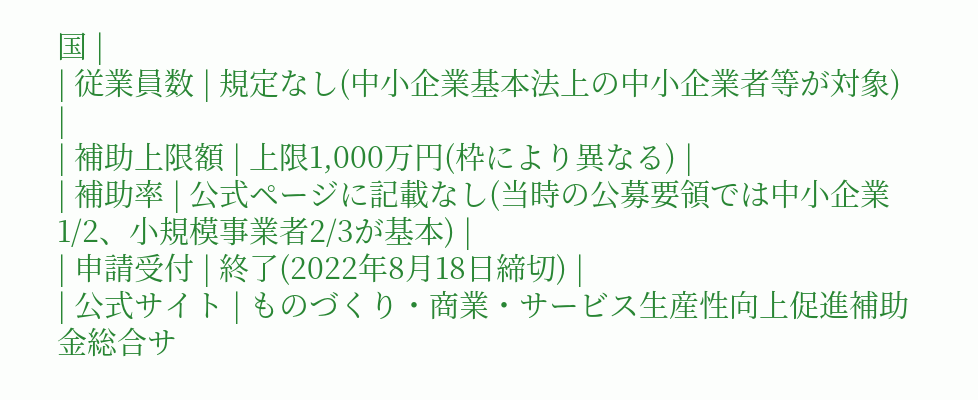国 |
| 従業員数 | 規定なし(中小企業基本法上の中小企業者等が対象) |
| 補助上限額 | 上限1,000万円(枠により異なる) |
| 補助率 | 公式ページに記載なし(当時の公募要領では中小企業1/2、小規模事業者2/3が基本) |
| 申請受付 | 終了(2022年8月18日締切) |
| 公式サイト | ものづくり・商業・サービス生産性向上促進補助金総合サ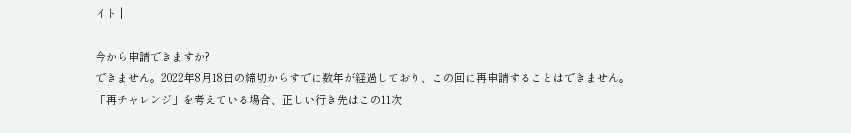イト |

今から申請できますか?
できません。2022年8月18日の締切からすでに数年が経過しており、この回に再申請することはできません。
「再チャレンジ」を考えている場合、正しい行き先はこの11次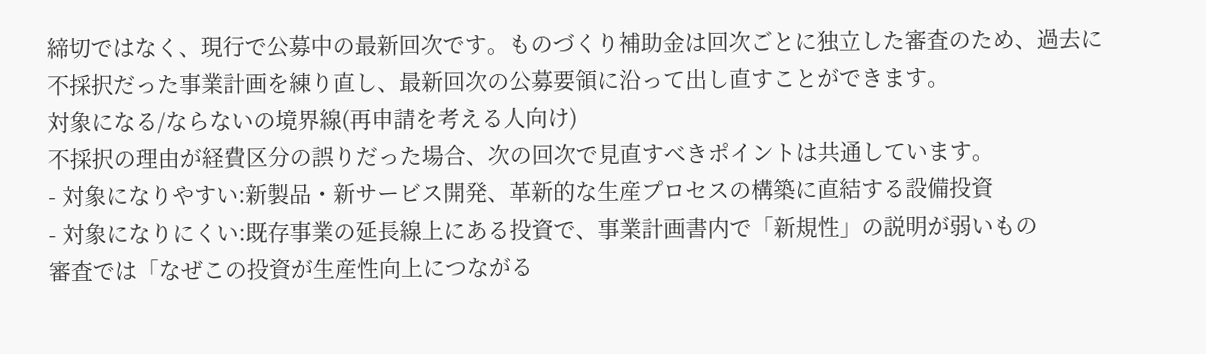締切ではなく、現行で公募中の最新回次です。ものづくり補助金は回次ごとに独立した審査のため、過去に不採択だった事業計画を練り直し、最新回次の公募要領に沿って出し直すことができます。
対象になる/ならないの境界線(再申請を考える人向け)
不採択の理由が経費区分の誤りだった場合、次の回次で見直すべきポイントは共通しています。
- 対象になりやすい:新製品・新サービス開発、革新的な生産プロセスの構築に直結する設備投資
- 対象になりにくい:既存事業の延長線上にある投資で、事業計画書内で「新規性」の説明が弱いもの
審査では「なぜこの投資が生産性向上につながる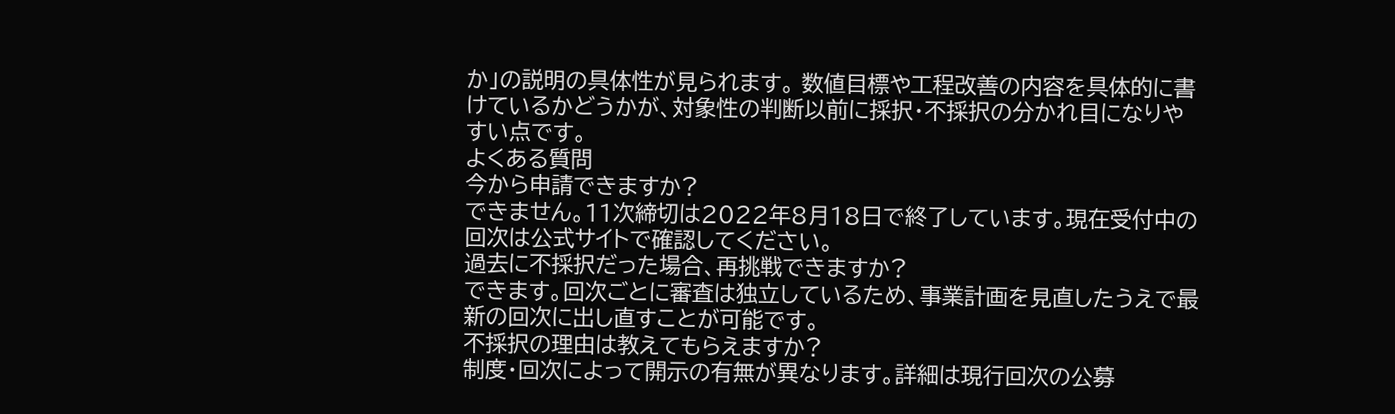か」の説明の具体性が見られます。 数値目標や工程改善の内容を具体的に書けているかどうかが、対象性の判断以前に採択・不採択の分かれ目になりやすい点です。
よくある質問
今から申請できますか?
できません。11次締切は2022年8月18日で終了しています。現在受付中の回次は公式サイトで確認してください。
過去に不採択だった場合、再挑戦できますか?
できます。回次ごとに審査は独立しているため、事業計画を見直したうえで最新の回次に出し直すことが可能です。
不採択の理由は教えてもらえますか?
制度・回次によって開示の有無が異なります。詳細は現行回次の公募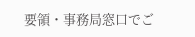要領・事務局窓口でご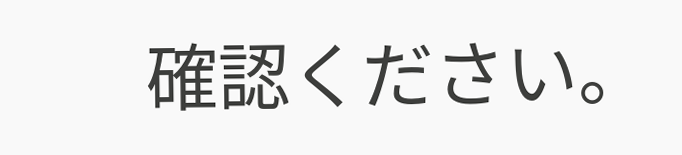確認ください。